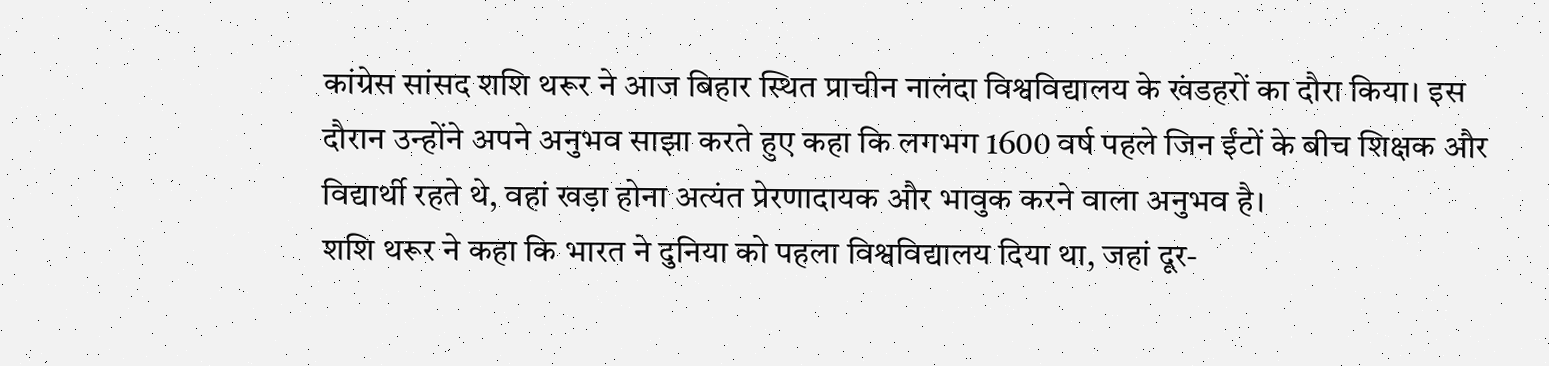कांग्रेस सांसद शशि थरूर ने आज बिहार स्थित प्राचीन नालंदा विश्वविद्यालय के खंडहरों का दौरा किया। इस दौरान उन्होंने अपने अनुभव साझा करते हुए कहा कि लगभग 1600 वर्ष पहले जिन ईंटों के बीच शिक्षक और विद्यार्थी रहते थे, वहां खड़ा होना अत्यंत प्रेरणादायक और भावुक करने वाला अनुभव है।
शशि थरूर ने कहा कि भारत ने दुनिया को पहला विश्वविद्यालय दिया था, जहां दूर-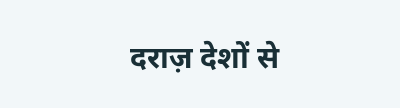दराज़ देशों से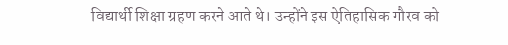विद्यार्थी शिक्षा ग्रहण करने आते थे। उन्होंने इस ऐतिहासिक गौरव को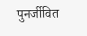पुनर्जीवित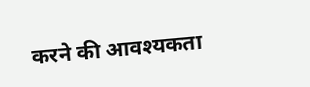करने की आवश्यकता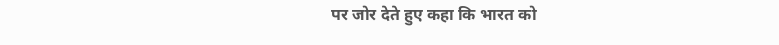पर जोर देते हुए कहा कि भारत को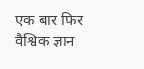एक बार फिर वैश्विक ज्ञान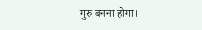गुरु बनना होगा।